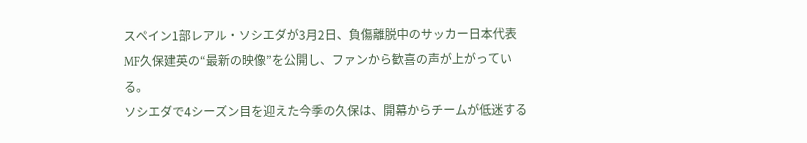スペイン1部レアル・ソシエダが3月2日、負傷離脱中のサッカー日本代表MF久保建英の“最新の映像”を公開し、ファンから歓喜の声が上がっている。
ソシエダで4シーズン目を迎えた今季の久保は、開幕からチームが低迷する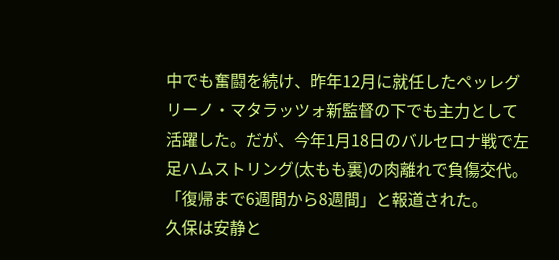中でも奮闘を続け、昨年12月に就任したペッレグリーノ・マタラッツォ新監督の下でも主力として活躍した。だが、今年1月18日のバルセロナ戦で左足ハムストリング(太もも裏)の肉離れで負傷交代。「復帰まで6週間から8週間」と報道された。
久保は安静と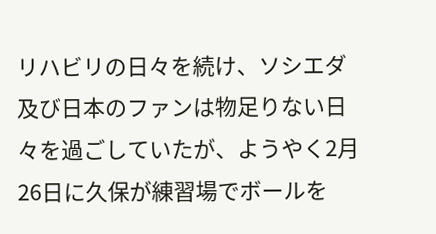リハビリの日々を続け、ソシエダ及び日本のファンは物足りない日々を過ごしていたが、ようやく2月26日に久保が練習場でボールを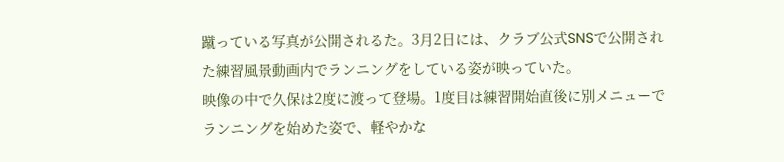蹴っている写真が公開されるた。3月2日には、クラブ公式SNSで公開された練習風景動画内でランニングをしている姿が映っていた。
映像の中で久保は2度に渡って登場。1度目は練習開始直後に別メニューでランニングを始めた姿で、軽やかな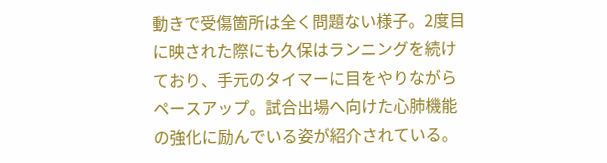動きで受傷箇所は全く問題ない様子。2度目に映された際にも久保はランニングを続けており、手元のタイマーに目をやりながらペースアップ。試合出場へ向けた心肺機能の強化に励んでいる姿が紹介されている。